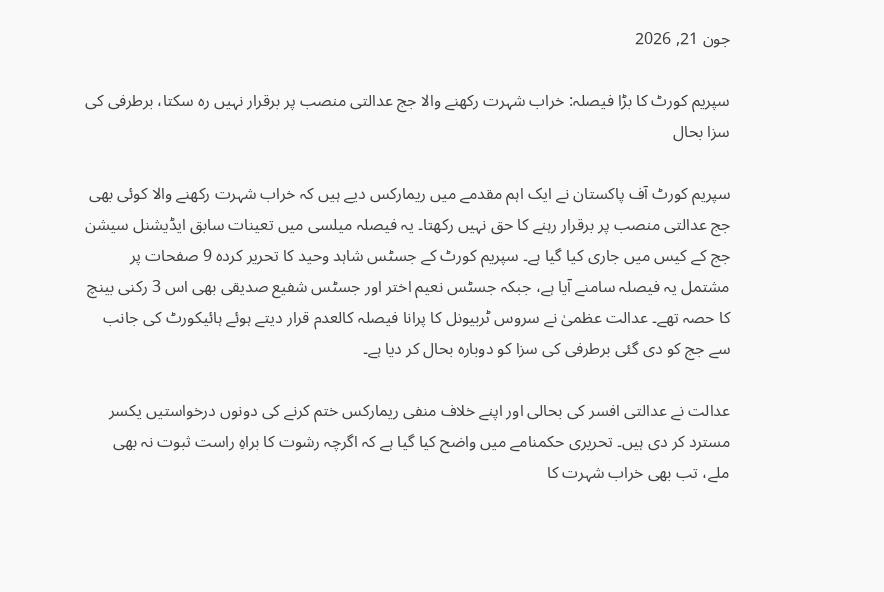جون 21, 2026

سپریم کورٹ کا بڑا فیصلہ: خراب شہرت رکھنے والا جج عدالتی منصب پر برقرار نہیں رہ سکتا، برطرفی کی سزا بحال

سپریم کورٹ آف پاکستان نے ایک اہم مقدمے میں ریمارکس دیے ہیں کہ خراب شہرت رکھنے والا کوئی بھی جج عدالتی منصب پر برقرار رہنے کا حق نہیں رکھتا۔ یہ فیصلہ میلسی میں تعینات سابق ایڈیشنل سیشن جج کے کیس میں جاری کیا گیا ہے۔ سپریم کورٹ کے جسٹس شاہد وحید کا تحریر کردہ 9 صفحات پر مشتمل یہ فیصلہ سامنے آیا ہے، جبکہ جسٹس نعیم اختر اور جسٹس شفیع صدیقی بھی اس 3 رکنی بینچ کا حصہ تھے۔ عدالت عظمیٰ نے سروس ٹربیونل کا پرانا فیصلہ کالعدم قرار دیتے ہوئے ہائیکورٹ کی جانب سے جج کو دی گئی برطرفی کی سزا کو دوبارہ بحال کر دیا ہے۔

عدالت نے عدالتی افسر کی بحالی اور اپنے خلاف منفی ریمارکس ختم کرنے کی دونوں درخواستیں یکسر مسترد کر دی ہیں۔ تحریری حکمنامے میں واضح کیا گیا ہے کہ اگرچہ رشوت کا براہِ راست ثبوت نہ بھی ملے، تب بھی خراب شہرت کا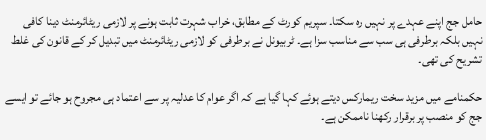حامل جج اپنے عہدے پر نہیں رہ سکتا۔ سپریم کورٹ کے مطابق، خراب شہرت ثابت ہونے پر لازمی ریٹائرمنٹ دینا کافی نہیں بلکہ برطرفی ہی سب سے مناسب سزا ہے۔ ٹربیونل نے برطرفی کو لازمی ریٹائرمنٹ میں تبدیل کر کے قانون کی غلط تشریح کی تھی۔

حکمنامے میں مزید سخت ریمارکس دیتے ہوئے کہا گیا ہے کہ اگر عوام کا عدلیہ پر سے اعتماد ہی مجروح ہو جائے تو ایسے جج کو منصب پر برقرار رکھنا ناممکن ہے۔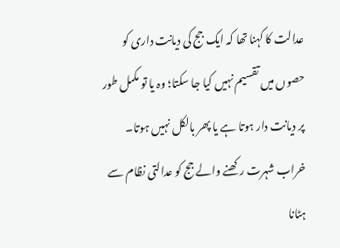عدالت کا کہنا تھا کہ ایک جج کی دیانت داری کو حصوں میں تقسیم نہیں کیا جا سکتا؛ وہ یا تو مکمل طور پر دیانت دار ہوتا ہے یا پھر بالکل نہیں ہوتا۔ خراب شہرت رکھنے والے جج کو عدالتی نظام سے ہٹانا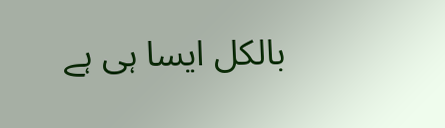بالکل ایسا ہی ہے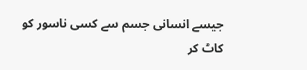جیسے انسانی جسم سے کسی ناسور کو کاٹ کر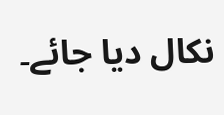نکال دیا جائے۔